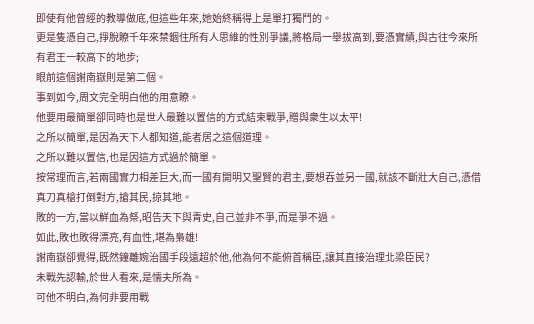即使有他曾經的教導做底,但這些年來,她始終稱得上是單打獨鬥的。
更是隻憑自己,掙脫瞭千年來禁錮住所有人思維的性別爭議,將格局一舉拔高到,要憑實績,與古往今來所有君王一較高下的地步;
眼前這個謝南嶽則是第二個。
事到如今,周文完全明白他的用意瞭。
他要用最簡單卻同時也是世人最難以置信的方式結束戰爭,贈與衆生以太平!
之所以簡單,是因為天下人都知道,能者居之這個道理。
之所以難以置信,也是因這方式過於簡單。
按常理而言,若兩國實力相差巨大,而一國有開明又聖賢的君主,要想吞並另一國,就該不斷壯大自己,憑借真刀真槍打倒對方,搶其民,掠其地。
敗的一方,當以鮮血為祭,昭告天下與青史,自己並非不爭,而是爭不過。
如此,敗也敗得漂亮,有血性,堪為梟雄!
謝南嶽卻覺得,既然鐘離婉治國手段遠超於他,他為何不能俯首稱臣,讓其直接治理北梁臣民?
未戰先認輸,於世人看來,是懦夫所為。
可他不明白,為何非要用戰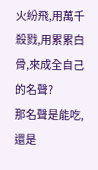火紛飛,用萬千殺戮,用累累白骨,來成全自己的名聲?
那名聲是能吃,還是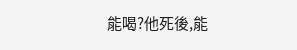能喝?他死後,能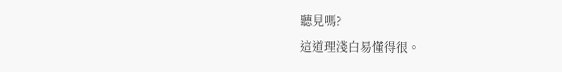聽見嗎?
這道理淺白易懂得很。